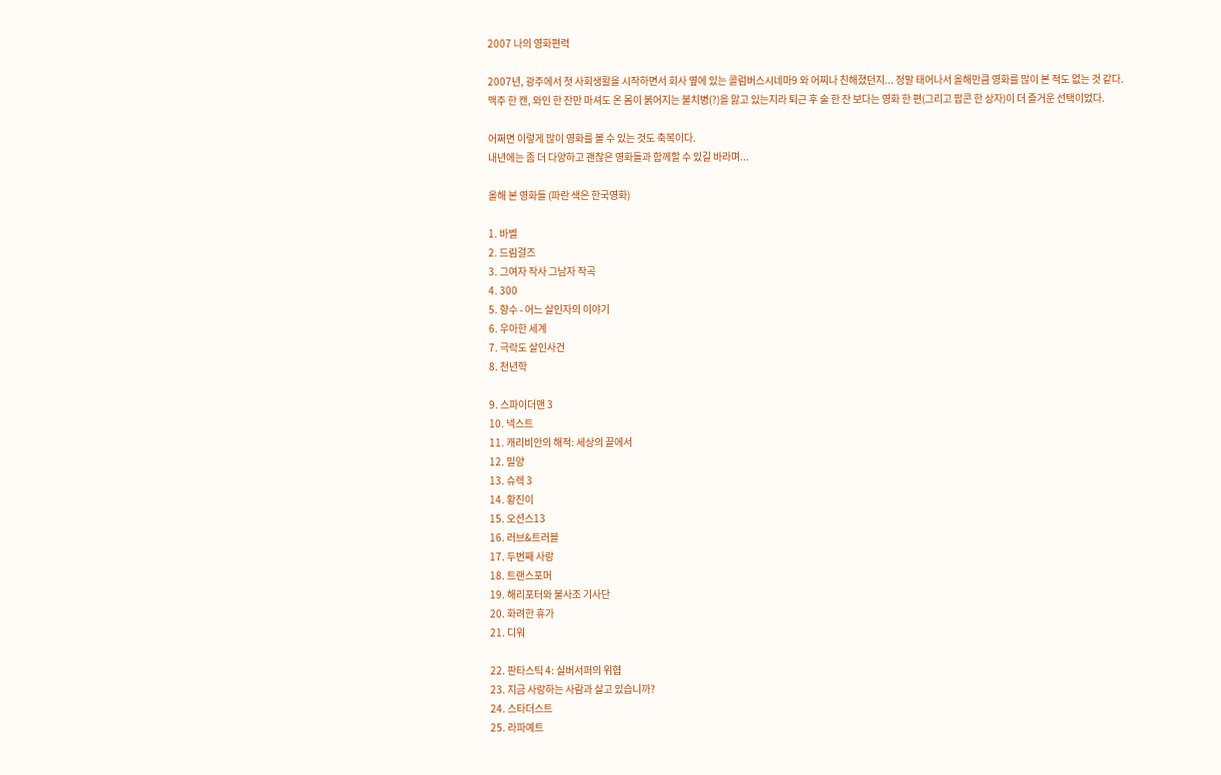2007 나의 영화편력

2007년, 광주에서 첫 사회생활을 시작하면서 회사 옆에 있는 콜럼버스시네마9 와 어찌나 친해졌던지... 정말 태어나서 올해만큼 영화를 많이 본 적도 없는 것 같다.
맥주 한 캔, 와인 한 잔만 마셔도 온 몸이 붉어지는 불치병(?)을 앓고 있는지라 퇴근 후 술 한 잔 보다는 영화 한 편(그리고 팝콘 한 상자)이 더 즐거운 선택이었다.

어쩌면 이렇게 많이 영화를 볼 수 있는 것도 축복이다.
내년에는 좀 더 다양하고 괜찮은 영화들과 함께할 수 있길 바라며...

올해 본 영화들 (파란 색은 한국영화)

1. 바벨
2. 드림걸즈
3. 그여자 작사 그남자 작곡
4. 300
5. 향수 - 어느 살인자의 이야기
6. 우아한 세계
7. 극락도 살인사건
8. 천년학

9. 스파이더맨 3
10. 넥스트
11. 캐리비안의 해적: 세상의 끝에서
12. 밀양
13. 슈렉 3
14. 황진이
15. 오션스13
16. 러브&트러블
17. 두번째 사랑
18. 트랜스포머
19. 해리포터와 불사조 기사단
20. 화려한 휴가
21. 디워

22. 판타스틱 4: 실버서퍼의 위협
23. 지금 사랑하는 사람과 살고 있습니까?
24. 스타더스트
25. 라파예트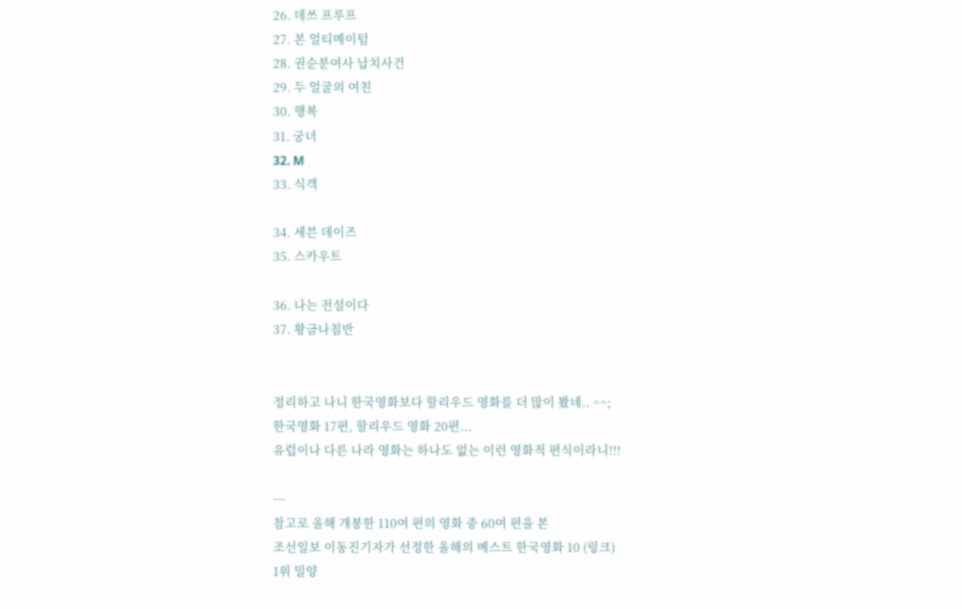26. 데쓰 프루프
27. 본 얼티메이텀
28. 권순분여사 납치사건
29. 두 얼굴의 여친
30. 행복
31. 궁녀
32. M
33. 식객

34. 세븐 데이즈
35. 스카우트

36. 나는 전설이다
37. 황금나침반


정리하고 나니 한국영화보다 할리우드 영화를 더 많이 봤네.. ^^;
한국영화 17편, 할리우드 영화 20편...
유럽이나 다른 나라 영화는 하나도 없는 이런 영화적 편식이라니!!!

---
참고로 올해 개봉한 110여 편의 영화 중 60여 편을 본
조선일보 이동진기자가 선정한 올해의 베스트 한국영화 10 (링크)
1위 밀양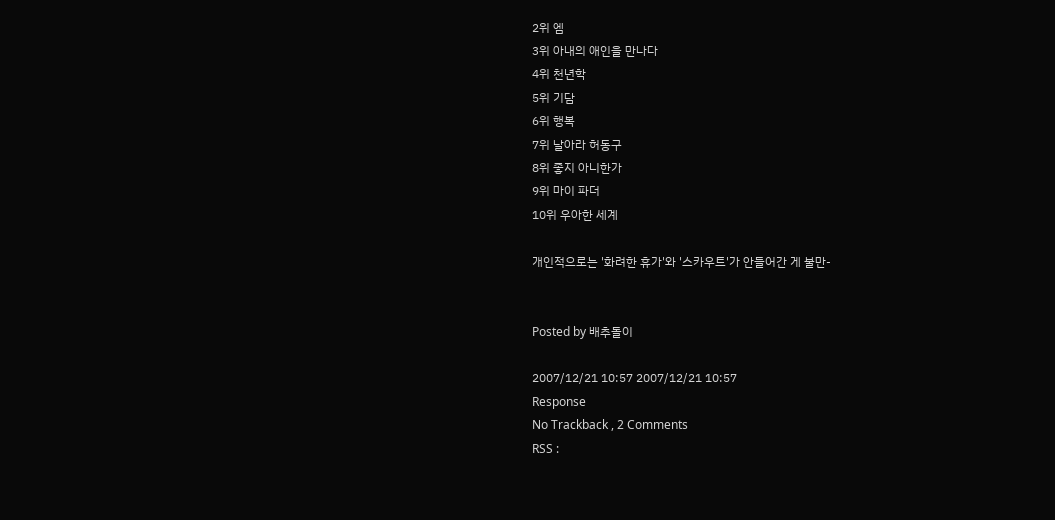2위 엠
3위 아내의 애인을 만나다
4위 천년학
5위 기담
6위 행복
7위 날아라 허동구
8위 좋지 아니한가
9위 마이 파더
10위 우아한 세계

개인적으로는 '화려한 휴가'와 '스카우트'가 안들어간 게 불만-


Posted by 배추돌이

2007/12/21 10:57 2007/12/21 10:57
Response
No Trackback , 2 Comments
RSS :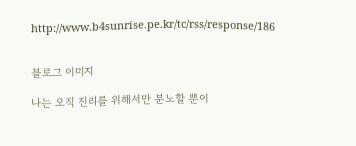http://www.b4sunrise.pe.kr/tc/rss/response/186


블로그 이미지

나는 오직 진리를 위해서만 분노할 뿐이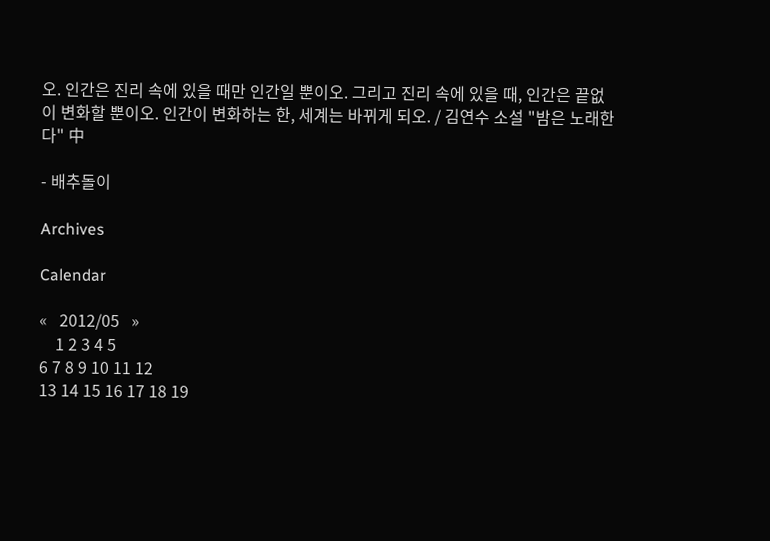오. 인간은 진리 속에 있을 때만 인간일 뿐이오. 그리고 진리 속에 있을 때, 인간은 끝없이 변화할 뿐이오. 인간이 변화하는 한, 세계는 바뀌게 되오. / 김연수 소설 "밤은 노래한다" 中

- 배추돌이

Archives

Calendar

«   2012/05   »
    1 2 3 4 5
6 7 8 9 10 11 12
13 14 15 16 17 18 19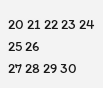20 21 22 23 24 25 26
27 28 29 30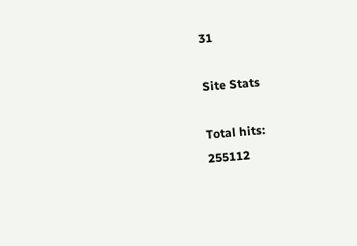31

Site Stats

Total hits:
255112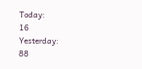Today:
16
Yesterday:
88